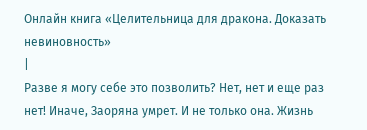Онлайн книга «Целительница для дракона. Доказать невиновность»
|
Разве я могу себе это позволить? Нет, нет и еще раз нет! Иначе, Заоряна умрет. И не только она. Жизнь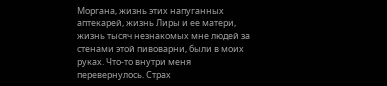Моргана, жизнь этих напуганных аптекарей, жизнь Лиры и ее матери, жизнь тысяч незнакомых мне людей за стенами этой пивоварни, были в моих руках. Что-то внутри меня перевернулось. Страх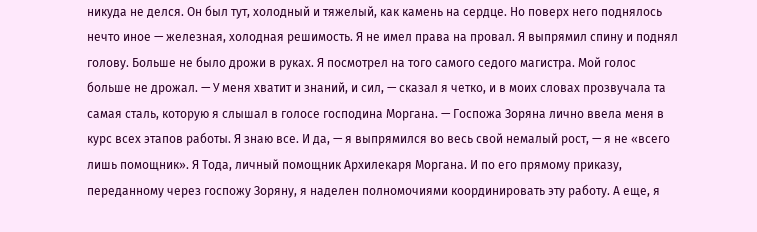никуда не делся. Он был тут, холодный и тяжелый, как камень на сердце. Но поверх него поднялось нечто иное — железная, холодная решимость. Я не имел права на провал. Я выпрямил спину и поднял голову. Больше не было дрожи в руках. Я посмотрел на того самого седого магистра. Мой голос больше не дрожал. — У меня хватит и знаний, и сил, — сказал я четко, и в моих словах прозвучала та самая сталь, которую я слышал в голосе господина Моргана. — Госпожа Зоряна лично ввела меня в курс всех этапов работы. Я знаю все. И да, — я выпрямился во весь свой немалый рост, — я не «всего лишь помощник». Я Тода, личный помощник Архилекаря Моргана. И по его прямому приказу, переданному через госпожу Зоряну, я наделен полномочиями координировать эту работу. А еще, я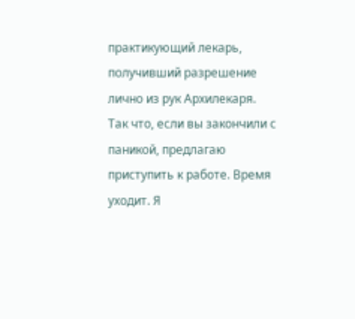практикующий лекарь, получивший разрешение лично из рук Архилекаря. Так что, если вы закончили с паникой, предлагаю приступить к работе. Время уходит. Я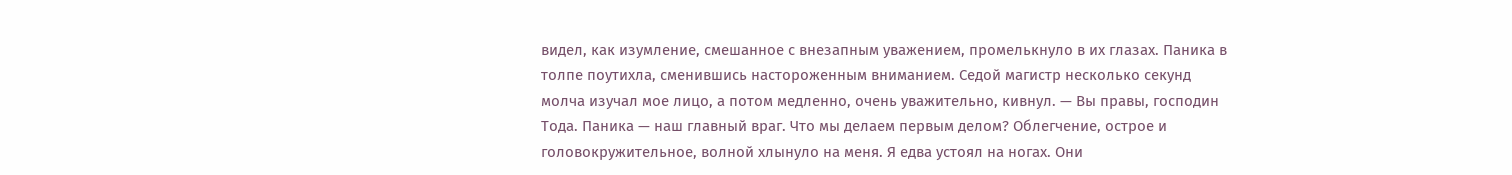видел, как изумление, смешанное с внезапным уважением, промелькнуло в их глазах. Паника в толпе поутихла, сменившись настороженным вниманием. Седой магистр несколько секунд молча изучал мое лицо, а потом медленно, очень уважительно, кивнул. — Вы правы, господин Тода. Паника — наш главный враг. Что мы делаем первым делом? Облегчение, острое и головокружительное, волной хлынуло на меня. Я едва устоял на ногах. Они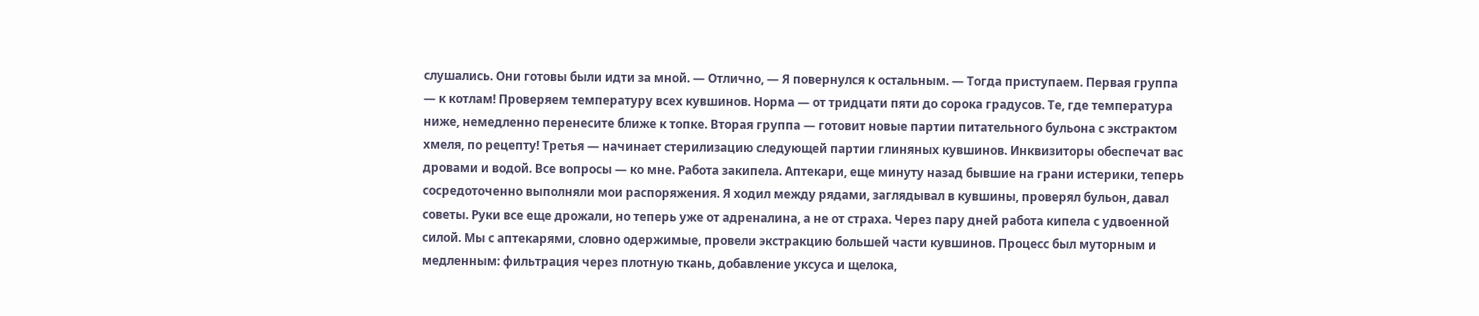слушались. Они готовы были идти за мной. — Отлично, — Я повернулся к остальным. — Тогда приступаем. Первая группа — к котлам! Проверяем температуру всех кувшинов. Норма — от тридцати пяти до сорока градусов. Те, где температура ниже, немедленно перенесите ближе к топке. Вторая группа — готовит новые партии питательного бульона с экстрактом хмеля, по рецепту! Третья — начинает стерилизацию следующей партии глиняных кувшинов. Инквизиторы обеспечат вас дровами и водой. Все вопросы — ко мне. Работа закипела. Аптекари, еще минуту назад бывшие на грани истерики, теперь сосредоточенно выполняли мои распоряжения. Я ходил между рядами, заглядывал в кувшины, проверял бульон, давал советы. Руки все еще дрожали, но теперь уже от адреналина, а не от страха. Через пару дней работа кипела с удвоенной силой. Мы с аптекарями, словно одержимые, провели экстракцию большей части кувшинов. Процесс был муторным и медленным: фильтрация через плотную ткань, добавление уксуса и щелока,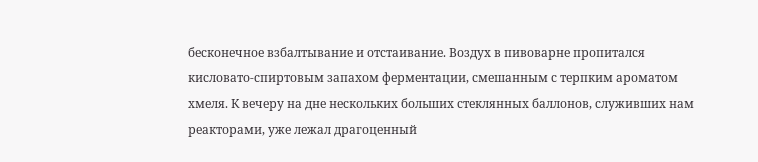бесконечное взбалтывание и отстаивание. Воздух в пивоварне пропитался кисловато-спиртовым запахом ферментации, смешанным с терпким ароматом хмеля. К вечеру на дне нескольких больших стеклянных баллонов, служивших нам реакторами, уже лежал драгоценный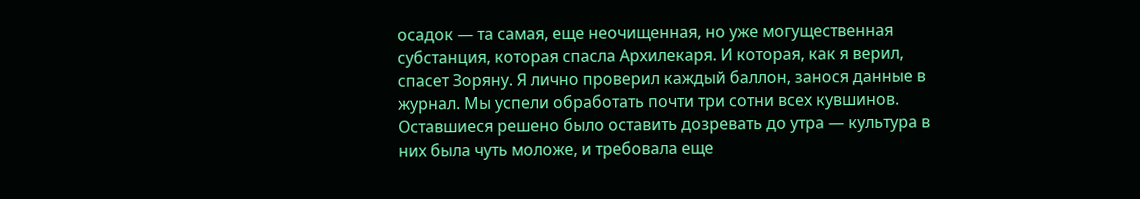осадок — та самая, еще неочищенная, но уже могущественная субстанция, которая спасла Архилекаря. И которая, как я верил, спасет Зоряну. Я лично проверил каждый баллон, занося данные в журнал. Мы успели обработать почти три сотни всех кувшинов. Оставшиеся решено было оставить дозревать до утра — культура в них была чуть моложе, и требовала еще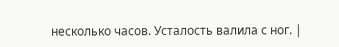несколько часов. Усталость валила с ног. |